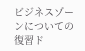ビジネスゾーンについての復習ド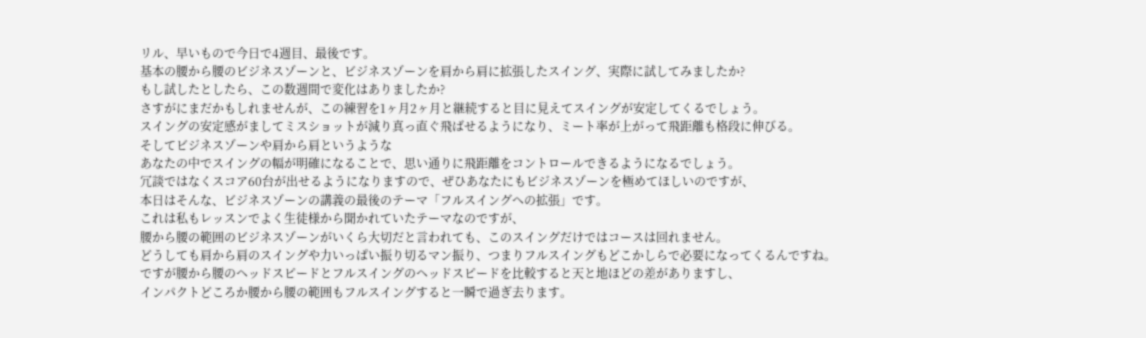リル、早いもので今日で4週目、最後です。
基本の腰から腰のビジネスゾーンと、ビジネスゾーンを肩から肩に拡張したスイング、実際に試してみましたか?
もし試したとしたら、この数週間で変化はありましたか?
さすがにまだかもしれませんが、この練習を1ヶ月2ヶ月と継続すると目に見えてスイングが安定してくるでしょう。
スイングの安定感がましてミスショットが減り真っ直ぐ飛ばせるようになり、ミート率が上がって飛距離も格段に伸びる。
そしてビジネスゾーンや肩から肩というような
あなたの中でスイングの幅が明確になることで、思い通りに飛距離をコントロールできるようになるでしょう。
冗談ではなくスコア60台が出せるようになりますので、ぜひあなたにもビジネスゾーンを極めてほしいのですが、
本日はそんな、ビジネスゾーンの講義の最後のテーマ「フルスイングへの拡張」です。
これは私もレッスンでよく生徒様から聞かれていたテーマなのですが、
腰から腰の範囲のビジネスゾーンがいくら大切だと言われても、このスイングだけではコースは回れません。
どうしても肩から肩のスイングや力いっぱい振り切るマン振り、つまりフルスイングもどこかしらで必要になってくるんですね。
ですが腰から腰のヘッドスピードとフルスイングのヘッドスピードを比較すると天と地ほどの差がありますし、
インパクトどころか腰から腰の範囲もフルスイングすると一瞬で過ぎ去ります。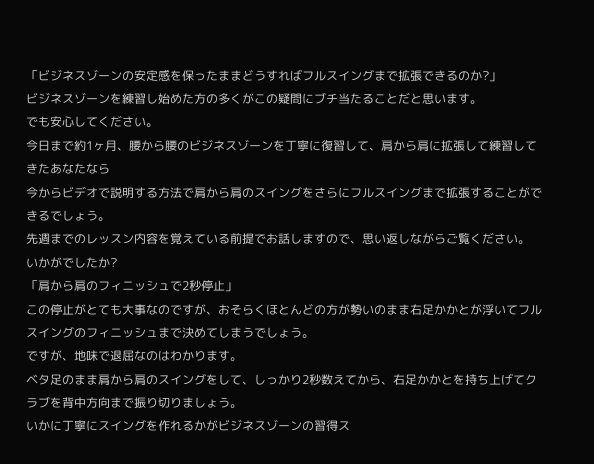「ビジネスゾーンの安定感を保ったままどうすればフルスイングまで拡張できるのか?」
ビジネスゾーンを練習し始めた方の多くがこの疑問にブチ当たることだと思います。
でも安心してください。
今日まで約1ヶ月、腰から腰のビジネスゾーンを丁寧に復習して、肩から肩に拡張して練習してきたあなたなら
今からビデオで説明する方法で肩から肩のスイングをさらにフルスイングまで拡張することができるでしょう。
先週までのレッスン内容を覚えている前提でお話しますので、思い返しながらご覧ください。
いかがでしたか?
「肩から肩のフィニッシュで2秒停止」
この停止がとても大事なのですが、おそらくほとんどの方が勢いのまま右足かかとが浮いてフルスイングのフィニッシュまで決めてしまうでしょう。
ですが、地味で退屈なのはわかります。
ベタ足のまま肩から肩のスイングをして、しっかり2秒数えてから、右足かかとを持ち上げてクラブを背中方向まで振り切りましょう。
いかに丁寧にスイングを作れるかがビジネスゾーンの習得ス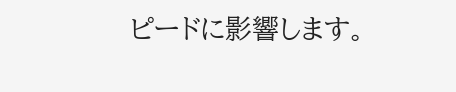ピードに影響します。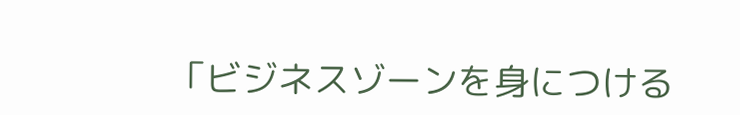「ビジネスゾーンを身につける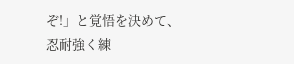ぞ!」と覚悟を決めて、忍耐強く練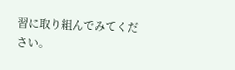習に取り組んでみてください。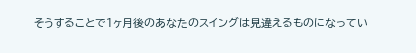そうすることで1ヶ月後のあなたのスイングは見違えるものになってい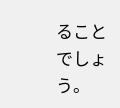ることでしょう。